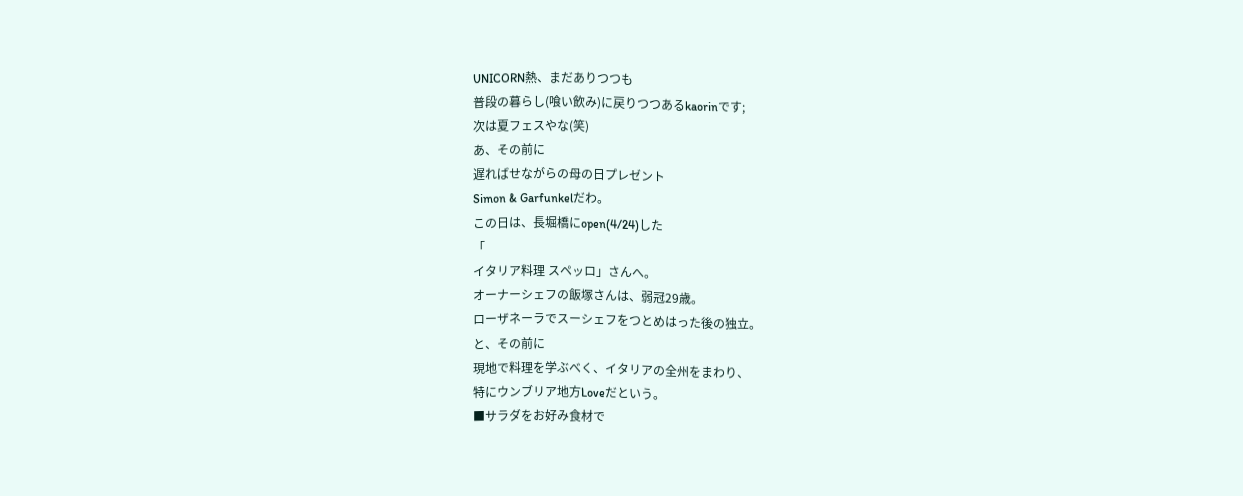UNICORN熱、まだありつつも
普段の暮らし(喰い飲み)に戻りつつあるkaorinです;
次は夏フェスやな(笑)
あ、その前に
遅ればせながらの母の日プレゼント
Simon & Garfunkelだわ。
この日は、長堀橋にopen(4/24)した
「
イタリア料理 スペッロ」さんへ。
オーナーシェフの飯塚さんは、弱冠29歳。
ローザネーラでスーシェフをつとめはった後の独立。
と、その前に
現地で料理を学ぶべく、イタリアの全州をまわり、
特にウンブリア地方Loveだという。
■サラダをお好み食材で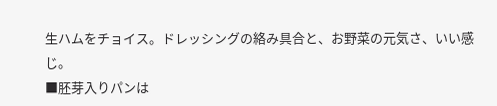生ハムをチョイス。ドレッシングの絡み具合と、お野菜の元気さ、いい感じ。
■胚芽入りパンは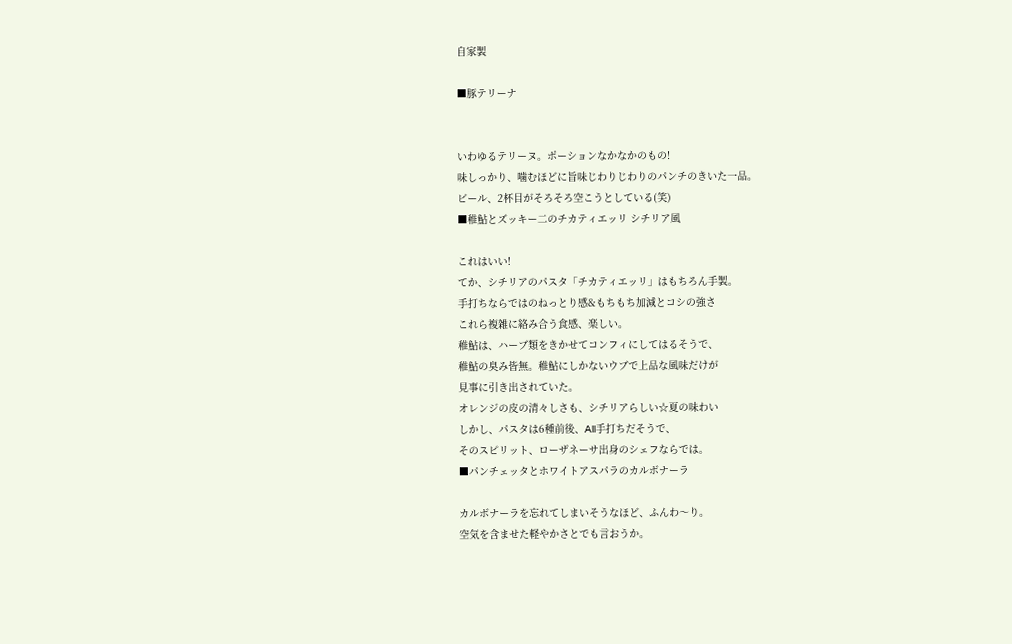自家製

■豚テリーナ


いわゆるテリーヌ。ポーションなかなかのもの!
味しっかり、噛むほどに旨味じわりじわりのパンチのきいた一品。
ビール、2杯目がそろそろ空こうとしている(笑)
■稚鮎とズッキー二のチカティエッリ シチリア風

これはいい!
てか、シチリアのパスタ「チカティエッリ」はもちろん手製。
手打ちならではのねっとり感&もちもち加減とコシの強さ
これら複雑に絡み合う食感、楽しい。
稚鮎は、ハーブ類をきかせてコンフィにしてはるそうで、
稚鮎の臭み皆無。稚鮎にしかないウブで上品な風味だけが
見事に引き出されていた。
オレンジの皮の清々しさも、シチリアらしい☆夏の味わい
しかし、パスタは6種前後、All手打ちだそうで、
そのスピリット、ローザネーサ出身のシェフならでは。
■パンチェッタとホワイトアスパラのカルボナーラ

カルボナーラを忘れてしまいそうなほど、ふんわ〜り。
空気を含ませた軽やかさとでも言おうか。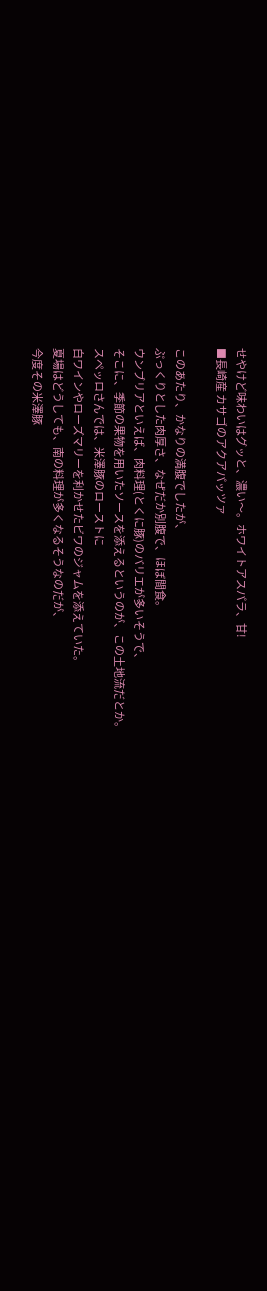せやけど味わいはグッと、濃い〜。ホワイトアスパラ、甘!
■長崎産 カサゴのアクアパッツァ

このあたり、かなりの満腹でしたが、
ぷっくりとした肉厚さ、なぜだか別腹で、ほぼ間食。
ウンブリアといえば、肉料理(とくに豚)のバリエが多いそうで、
そこに、季節の果物を用いたソースを添えるというのが、この土地流だとか。
スペッロさんでは、米澤豚のローストに
白ワインやローズマリーを利かせたビワのジャムを添えていた。
夏場はどうしても、南の料理が多くなるそうなのだが、
今度その米澤豚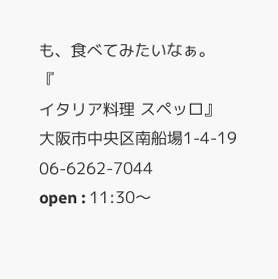も、食べてみたいなぁ。
『
イタリア料理 スペッロ』
大阪市中央区南船場1-4-19
06-6262-7044
open : 11:30〜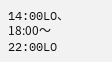14:00LO、18:00〜22:00LO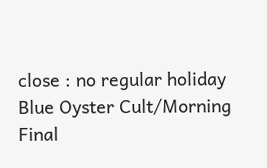close : no regular holiday
Blue Oyster Cult/Morning Final